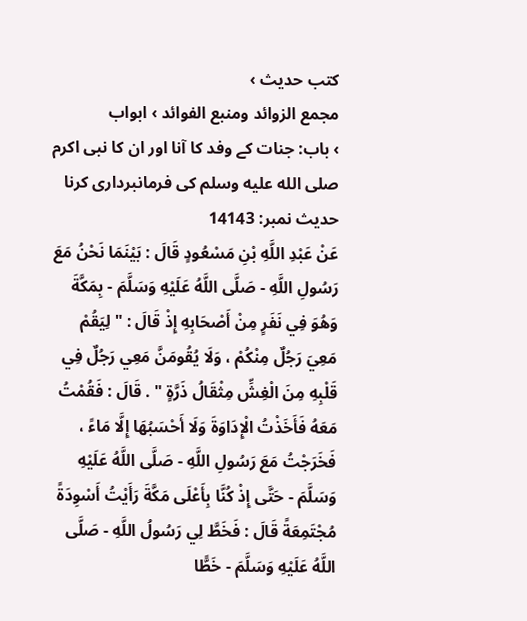کتب حدیث ›
مجمع الزوائد ومنبع الفوائد › ابواب
› باب: جنات کے وفد کا آنا اور ان کا نبی اکرم صلى الله عليه وسلم کی فرمانبرداری کرنا
حدیث نمبر: 14143
عَنْ عَبْدِ اللَّهِ بْنِ مَسْعُودٍ قَالَ : بَيْنَمَا نَحْنُ مَعَ رَسُولِ اللَّهِ - صَلَّى اللَّهُ عَلَيْهِ وَسَلَّمَ - بِمَكَّةَ وَهُوَ فِي نَفَرٍ مِنْ أَصْحَابِهِ إِذْ قَالَ : " لِيَقُمْ مَعِيَ رَجُلٌ مِنْكُمْ ، وَلَا يُقُومَنَّ مَعِي رَجُلٌ فِي قَلْبِهِ مِنَ الْغِشِّ مِثْقَالُ ذَرَّةٍ " . قَالَ : فَقُمْتُ مَعَهُ فَأَخَذْتُ الْإِدَاوَةَ وَلَا أَحْسَبُهَا إِلَّا مَاءً ، فَخَرَجْتُ مَعَ رَسُولِ اللَّهِ - صَلَّى اللَّهُ عَلَيْهِ وَسَلَّمَ - حَتَّى إِذْ كُنَّا بِأَعْلَى مَكَّةَ رَأَيْتُ أَسْوِدَةً مُجْتَمِعَةً قَالَ : فَخَطَّ لِي رَسُولُ اللَّهِ - صَلَّى اللَّهُ عَلَيْهِ وَسَلَّمَ - خَطًّا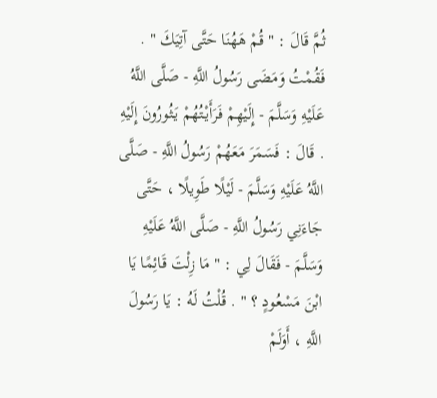ثُمَّ قَالَ : " قُمْ هَهُنَا حَتَّى آتِيَكَ " . فَقُمْتُ وَمَضَى رَسُولُ اللَّهِ - صَلَّى اللَّهُ عَلَيْهِ وَسَلَّمَ - إِلَيْهِمْ فَرَأَيْتُهُمْ يَثُورُونَ إِلَيْهِ . قَالَ : فَسَمَرَ مَعَهُمْ رَسُولُ اللَّهِ - صَلَّى اللَّهُ عَلَيْهِ وَسَلَّمَ - لَيْلًا طَوِيلًا ، حَتَّى جَاءَنِي رَسُولُ اللَّهِ - صَلَّى اللَّهُ عَلَيْهِ وَسَلَّمَ - فَقَالَ لِي : " مَا زِلْتَ قَائِمًا يَا ابْنَ مَسْعُودٍ ؟ " . قُلْتُ لَهُ : يَا رَسُولَ اللَّهِ ، أَوَلَمْ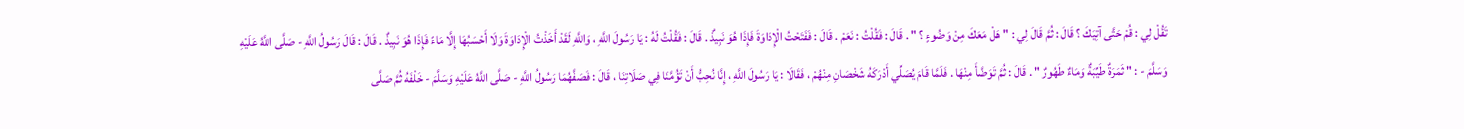تَقُلْ لِي : قُمْ حَتَّى آتِيَكَ ؟ قَالَ : ثُمَّ قَالَ لِي : " هَلْ مَعَكَ مِنْ وَضُوءٍ ؟ " . قَالَ : فَقُلْتُ : نَعَمْ . قَالَ : فَفَتَحْتُ الْإِدَاوَةَ فَإِذَا هُوَ نَبِيذٌ . قَالَ : فَقُلْتُ لَهُ : يَا رَسُولَ اللَّهِ ، وَاللَّهِ لَقَدْ أَخَذْتُ الْإِدَاوَةَ وَلَا أَحْسَبُهَا إِلَّا مَاءً فَإِذَا هُوَ نَبِيذٌ . قَالَ : قَالَ رَسُولُ اللَّهِ - صَلَّى اللَّهُ عَلَيْهِ وَسَلَّمَ - : " ثَمَرَةٌ طَيِّبَةٌ وَمَاءٌ طَهُورٌ " . قَالَ : ثُمَّ تَوَضَّأَ مِنْهَا . فَلَمَّا قَامَ يُصَلِّي أَدْرَكَهُ شَخْصَانِ مِنْهُمْ ، فَقَالَا : يَا رَسُولَ اللَّهِ ، إِنَّا نُحِبُّ أَنْ تَؤُمَّنَا فِي صَلَاتِنَا ، قَالَ : فَصَفَّهُمَا رَسُولُ اللَّهِ - صَلَّى اللَّهُ عَلَيْهِ وَسَلَّمَ - خَلْفَهُ ثُمَّ صَلَّى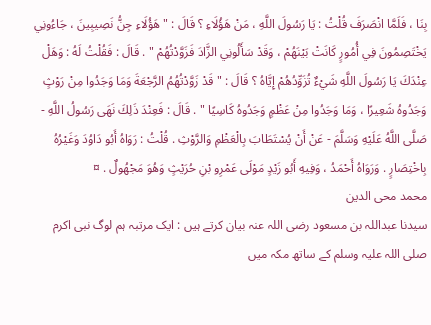بِنَا ، فَلَمَّا انْصَرَفَ قُلْتُ : يَا رَسُولَ اللَّهِ ، مَنْ هَؤُلَاءِ ؟ قَالَ : " هَؤُلَاءِ جِنُّ نَصِيبِينَ ، جَاءُونِي يَخْتَصِمُونَ فِي أُمُورٍ كَانَتْ بَيْنَهُمْ ، وَقَدْ سَأَلُونِي الزَّادَ فَزَوَّدْتُهُمْ " . قَالَ : فَقُلْتُ لَهُ : وَهَلْ عِنْدَكَ يَا رَسُولَ اللَّهِ شَيْءٌ تُزَوِّدُهُمْ إِيَّاهُ ؟ قَالَ : " قَدْ زَوَّدْتُهُمُ الرَّجْعَةَ وَمَا وَجَدُوا مِنْ رَوْثٍ وَجَدُوهُ شَعِيرًا ، وَمَا وَجَدُوا مِنْ عَظْمٍ وَجَدُوهُ كَاسِيًا " . قَالَ : فَعِنْدَ ذَلِكَ نَهَى رَسُولُ اللَّهِ - صَلَّى اللَّهُ عَلَيْهِ وَسَلَّمَ - عَنْ أَنْ يُسْتَطَابَ بِالْعَظْمِ وَالرَّوْثِ . قُلْتُ : رَوَاهُ أَبُو دَاوُدَ وَغَيْرُهُ بِاخْتِصَارٍ . وَرَوَاهُ أَحْمَدُ ، وَفِيهِ أَبُو زَيْدٍ مَوْلَى عَمْرِو بْنِ حُرَيْثٍ وَهُوَ مَجْهُولٌ . ¤
محمد محی الدین
سیدنا عبداللہ بن مسعود رضی اللہ عنہ بیان کرتے ہیں : ایک مرتبہ ہم لوگ نبی اکرم صلی اللہ علیہ وسلم کے ساتھ مکہ میں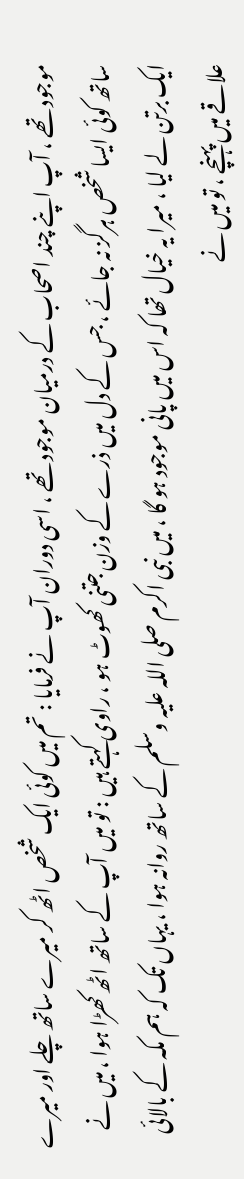موجود تھے ، آپ اپنے چند اصحاب کے درمیان موجود تھے ، اسی دوران آپ نے فرمایا : تم میں کوئی ایک شخص اٹھ کر میرے ساتھ چلے اور میرے ساتھ کوئی ایسا شخص ہرگز نہ جائے ، جس کے دل میں ذرے کے وزن جتنی کھوٹ ہو ، راوی کہتے ہیں : تو میں آپ کے ساتھ اٹھ کھڑا ہوا ، میں نے ایک برتن لے لیا ، میرا یہ خیال تھا کہ اس میں پانی موجود ہو گا ، میں نبی اکرم صلی اللہ علیہ وسلم کے ساتھ روانہ ہوا ، یہاں تک کہ ہم مکہ کے بالائی علاقے میں پہنچے ، تو میں نے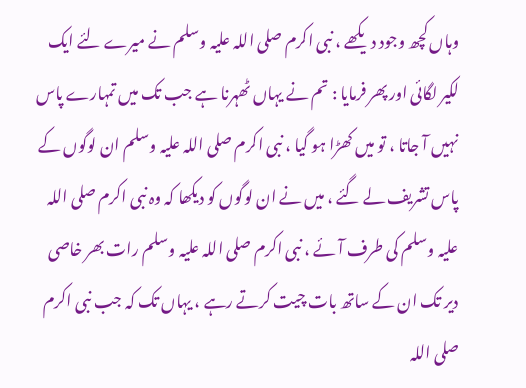وہاں کچھ وجود دیکھے ، نبی اکرم صلی اللہ علیہ وسلم نے میرے لئے ایک لکیر لگائی اور پھر فرمایا : تم نے یہاں ٹھہرنا ہے جب تک میں تمہارے پاس نہیں آ جاتا ، تو میں کھڑا ہو گیا ، نبی اکرم صلی اللہ علیہ وسلم ان لوگوں کے پاس تشریف لے گئے ، میں نے ان لوگوں کو دیکھا کہ وہ نبی اکرم صلی اللہ علیہ وسلم کی طرف آئے ، نبی اکرم صلی اللہ علیہ وسلم رات بھر خاصی دیر تک ان کے ساتھ بات چیت کرتے رہے ، یہاں تک کہ جب نبی اکرم صلی اللہ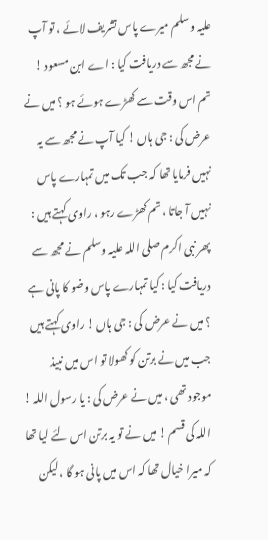علیہ وسلم میرے پاس تشریف لائے ، تو آپ نے مجھ سے دریافت کیا : اے ابن مسعود ! تم اس وقت سے کھڑے ہوئے ہو ؟ میں نے عرض کی : جی ہاں ! کیا آپ نے مجھ سے یہ نہیں فرمایا تھا کہ جب تک میں تمہارے پاس نہیں آ جاتا ، تم کھڑے رہو ، راوی کہتے ہیں : پھر نبی اکرم صلی اللہ علیہ وسلم نے مجھ سے دریافت کیا : کیا تمہارے پاس وضو کا پانی ہے ؟ میں نے عرض کی : جی ہاں ! راوی کہتے ہیں جب میں نے برتن کو کھولا تو اس میں نبیذ موجود تھی ، میں نے عرض کی : یا رسول اللہ ! اللہ کی قسم ! میں نے تو یہ برتن اس لئے لیا تھا کہ میرا خیال تھا کہ اس میں پانی ہو گا ، لیکن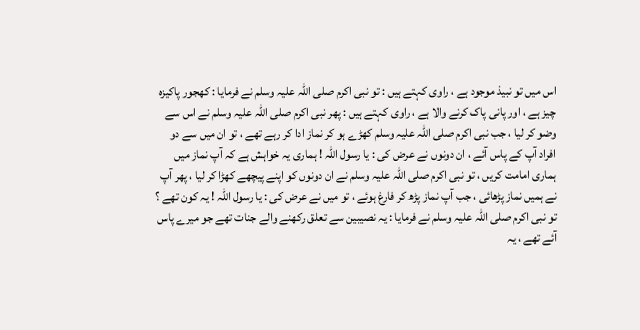اس میں تو نبیذ موجود ہے ، راوی کہتے ہیں : تو نبی اکرم صلی اللہ علیہ وسلم نے فرمایا : کھجور پاکیزہ چیز ہے ، اور پانی پاک کرنے والا ہے ، راوی کہتے ہیں : پھر نبی اکرم صلی اللہ علیہ وسلم نے اس سے وضو کر لیا ، جب نبی اکرم صلی اللہ علیہ وسلم کھڑے ہو کر نماز ادا کر رہے تھے ، تو ان میں سے دو افراد آپ کے پاس آئے ، ان دونوں نے عرض کی : یا رسول اللہ ! ہماری یہ خواہش ہے کہ آپ نماز میں ہماری امامت کریں ، تو نبی اکرم صلی اللہ علیہ وسلم نے ان دونوں کو اپنے پیچھے کھڑا کر لیا ، پھر آپ نے ہمیں نماز پڑھائی ، جب آپ نماز پڑھ کر فارغ ہوئے ، تو میں نے عرض کی : یا رسول اللہ ! یہ کون تھے ؟ تو نبی اکرم صلی اللہ علیہ وسلم نے فرمایا : یہ نصیبین سے تعلق رکھنے والے جنات تھے جو میرے پاس آئے تھے ، یہ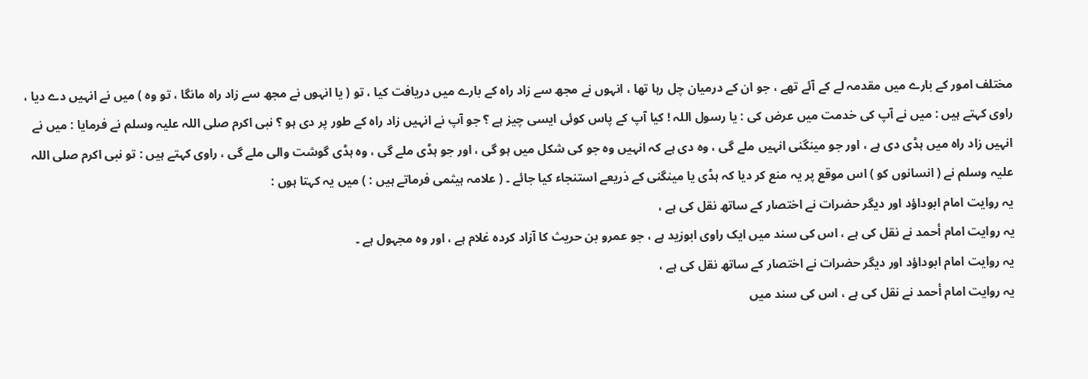مختلف امور کے بارے میں مقدمہ لے کے آئے تھے ، جو ان کے درمیان چل رہا تھا ، انہوں نے مجھ سے زاد راہ کے بارے میں دریافت کیا ، تو ( یا انہوں نے مجھ سے زاد راہ مانگا ، تو وہ ) میں نے انہیں دے دیا ، راوی کہتے ہیں : میں نے آپ کی خدمت میں عرض کی : یا رسول اللہ ! کیا آپ کے پاس کوئی ایسی چیز ہے ؟ جو آپ نے انہیں زاد راہ کے طور پر دی ہو ؟ نبی اکرم صلی اللہ علیہ وسلم نے فرمایا : میں نے انہیں زاد راہ میں ہڈی دی ہے ، اور جو مینگنی انہیں ملے گی ، وہ دی ہے کہ انہیں وہ جو کی شکل میں ہو گی ، اور جو ہڈی ملے گی ، وہ ہڈی گوشت والی ملے گی ، راوی کہتے ہیں : تو نبی اکرم صلی اللہ علیہ وسلم نے ( انسانوں کو ) اس موقع پر یہ منع کر دیا کہ ہڈی یا مینگنی کے ذریعے استنجاء کیا جائے ۔ ( علامہ ہیثمی فرماتے ہیں : ) میں یہ کہتا ہوں :
یہ روایت امام ابوداؤد اور دیگر حضرات نے اختصار کے ساتھ نقل کی ہے ،
یہ روایت امام أحمد نے نقل کی ہے ، اس کی سند میں ایک راوی ابوزید ہے ، جو عمرو بن حریث کا آزاد کردہ غلام ہے ، اور وہ مجہول ہے ۔
یہ روایت امام ابوداؤد اور دیگر حضرات نے اختصار کے ساتھ نقل کی ہے ،
یہ روایت امام أحمد نے نقل کی ہے ، اس کی سند میں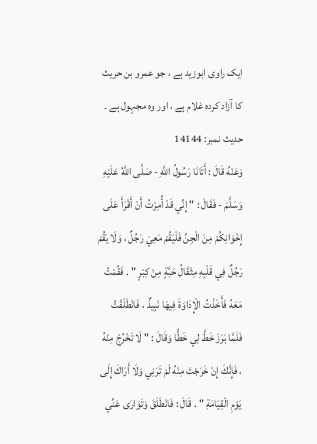ایک راوی ابوزید ہے ، جو عمرو بن حریث کا آزاد کردہ غلام ہے ، اور وہ مجہول ہے ۔
حدیث نمبر: 14144
وَعَنْهُ قَالَ : أَتَانَا رَسُولُ اللَّهِ - صَلَّى اللَّهُ عَلَيْهِ وَسَلَّمَ - فَقَالَ : " إِنِّي قَدْ أُمِرْتُ أَنْ أَقْرَأَ عَلَى إِخْوَانِكُمْ مِنَ الْجِنِّ فَلْيَقُمْ مَعِيَ رَجُلٌ ، وَلَا يَقُمْ رَجُلٌ فِي قَلْبِهِ مِثْقَالُ حَبَّةٍ مِنْ كِبْرٍ " . فَقُمْتُ مَعَهُ فَأَخَذْتُ الْإِدَاوَةَ فِيهَا نَبِيذٌ ، فَانْطَلَقْتُ فَلَمَّا بَرَزَ خَطَّ لِي خَطًّا وَقَالَ : " لَا تَخْرُجْ مِنْهُ ، فَإِنَّكَ إِنْ خَرَجْتَ مِنْهُ لَمْ تَرَنِي وَلَا أَرَاكَ إِلَى يَوْمِ الْقِيَامَةِ " . قَالَ : فَانْطَلَقَ وَتَوَارَى عَنِّي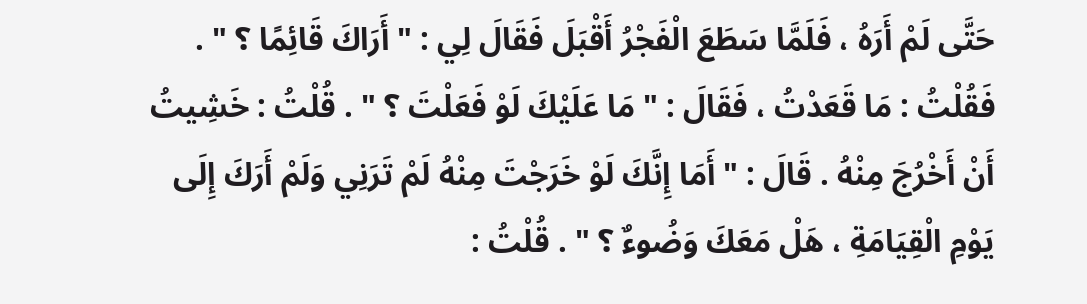حَتَّى لَمْ أَرَهُ ، فَلَمَّا سَطَعَ الْفَجْرُ أَقْبَلَ فَقَالَ لِي : " أَرَاكَ قَائِمًا ؟ " . فَقُلْتُ : مَا قَعَدْتُ ، فَقَالَ : " مَا عَلَيْكَ لَوْ فَعَلْتَ ؟ " . قُلْتُ : خَشِيتُ أَنْ أَخْرُجَ مِنْهُ . قَالَ : " أَمَا إِنَّكَ لَوْ خَرَجْتَ مِنْهُ لَمْ تَرَنِي وَلَمْ أَرَكَ إِلَى يَوْمِ الْقِيَامَةِ ، هَلْ مَعَكَ وَضُوءٌ ؟ " . قُلْتُ :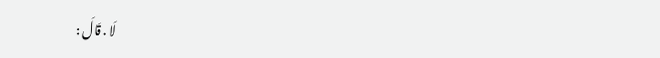لَا . قَالَ :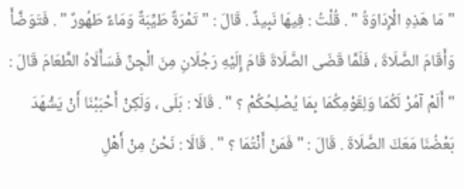" مَا هَذِهِ الْإِدَاوَةُ " . قُلْتُ : فِيهَا نَبِيذٌ . قَالَ : " تَمْرَةٌ طَيِّبَةٌ وَمَاءٌ طَهُورٌ " . فَتَوَضَّأَ وَأَقَامَ الصَّلَاةَ ، فَلَمَّا قَضَى الصَّلَاةَ قَامَ إِلَيْهِ رَجُلَانِ مِنَ الْجِنِّ فَسَأَلَاهُ الطَّعَامَ قَالَ : " أَلَمْ آمُرْ لَكُمَا وَلِقَوْمِكُمَا بِمَا يُصْلِحُكُمْ ؟ " . قَالَا : بَلَى ، وَلَكِنْ أَحْبَبْنَا أَنْ يَشْهَدَ بَعْضُنَا مَعَكَ الصَّلَاةَ . قَالَ : " فَمَنْ أَنْتُمَا ؟ " . قَالَا : نَحْنُ مِنْ أَهْلِ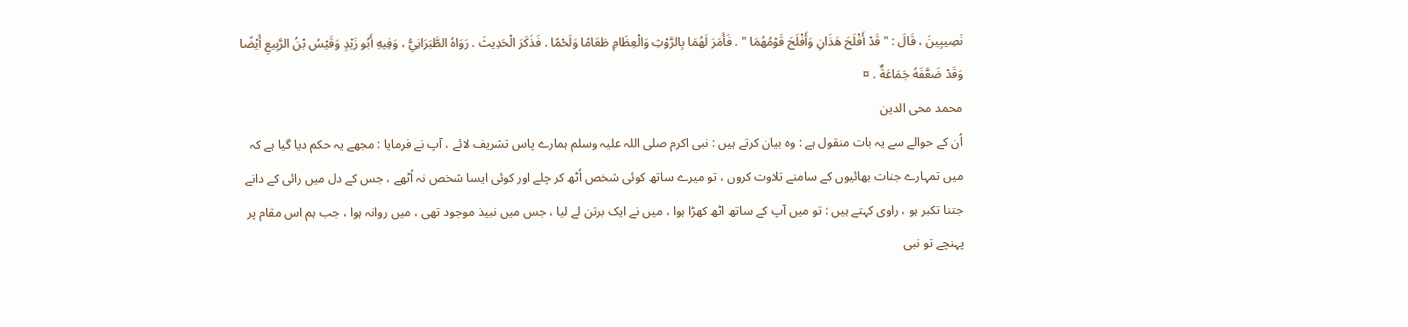نَصِيبِينَ ، قَالَ : " قَدْ أَفْلَحَ هَذَانِ وَأَفْلَحَ قَوْمُهُمَا " . فَأَمَرَ لَهُمَا بِالرَّوْثِ وَالْعِظَامِ طَعَامًا وَلَحْمًا . فَذَكَرَ الْحَدِيثَ . رَوَاهُ الطَّبَرَانِيُّ ، وَفِيهِ أَبُو زَيْدٍ وَقَيْسُ بْنُ الرَّبِيعِ أَيْضًا وَقَدْ ضَعَّفَهُ جَمَاعَةٌ . ¤
محمد محی الدین
اُن کے حوالے سے یہ بات منقول ہے : وہ بیان کرتے ہیں : نبی اکرم صلی اللہ علیہ وسلم ہمارے پاس تشریف لائے ، آپ نے فرمایا : مجھے یہ حکم دیا گیا ہے کہ میں تمہارے جنات بھائیوں کے سامنے تلاوت کروں ، تو میرے ساتھ کوئی شخص اُٹھ کر چلے اور کوئی ایسا شخص نہ اُٹھے ، جس کے دل میں رائی کے دانے جتنا تکبر ہو ، راوی کہتے ہیں : تو میں آپ کے ساتھ اٹھ کھڑا ہوا ، میں نے ایک برتن لے لیا ، جس میں نبیذ موجود تھی ، میں روانہ ہوا ، جب ہم اس مقام پر پہنچے تو نبی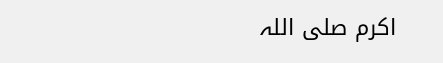اکرم صلی اللہ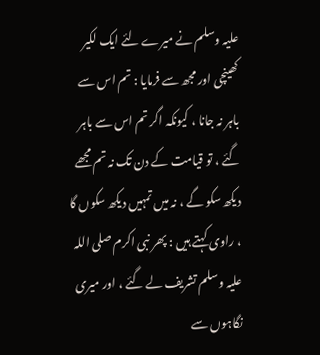علیہ وسلم نے میرے لئے ایک لکیر کھینچی اور مجھ سے فرمایا : تم اس سے باہر نہ جانا ، کیونکہ اگر تم اس سے باہر گئے ، تو قیامت کے دن تک نہ تم مجھے دیکھ سکو گے ، نہ میں تمہیں دیکھ سکوں گا ، راوی کہتے ہیں : پھر نبی اکرم صلی اللہ علیہ وسلم تشریف لے گئے ، اور میری نگاہوں سے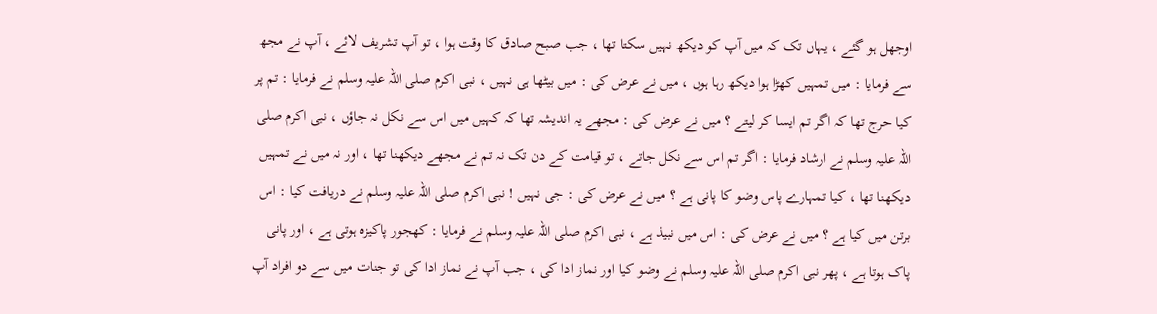اوجھل ہو گئے ، یہاں تک کہ میں آپ کو دیکھ نہیں سکتا تھا ، جب صبح صادق کا وقت ہوا ، تو آپ تشریف لائے ، آپ نے مجھ سے فرمایا : میں تمہیں کھڑا ہوا دیکھ رہا ہوں ، میں نے عرض کی : میں بیٹھا ہی نہیں ، نبی اکرم صلی اللہ علیہ وسلم نے فرمایا : تم پر کیا حرج تھا کہ اگر تم ایسا کر لیتے ؟ میں نے عرض کی : مجھے یہ اندیشہ تھا کہ کہیں میں اس سے نکل نہ جاؤں ، نبی اکرم صلی اللہ علیہ وسلم نے ارشاد فرمایا : اگر تم اس سے نکل جاتے ، تو قیامت کے دن تک نہ تم نے مجھے دیکھنا تھا ، اور نہ میں نے تمہیں دیکھنا تھا ، کیا تمہارے پاس وضو کا پانی ہے ؟ میں نے عرض کی : جی نہیں ! نبی اکرم صلی اللہ علیہ وسلم نے دریافت کیا : اس برتن میں کیا ہے ؟ میں نے عرض کی : اس میں نبیذ ہے ، نبی اکرم صلی اللہ علیہ وسلم نے فرمایا : کھجور پاکیزہ ہوتی ہے ، اور پانی پاک ہوتا ہے ، پھر نبی اکرم صلی اللہ علیہ وسلم نے وضو کیا اور نماز ادا کی ، جب آپ نے نماز ادا کی تو جنات میں سے دو افراد آپ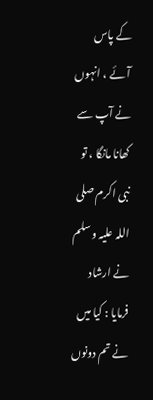کے پاس آئے ، انہوں نے آپ سے کھانا مانگا ، تو نبی اکرم صلی اللہ علیہ وسلم نے ارشاد فرمایا : کیا میں نے تم دونوں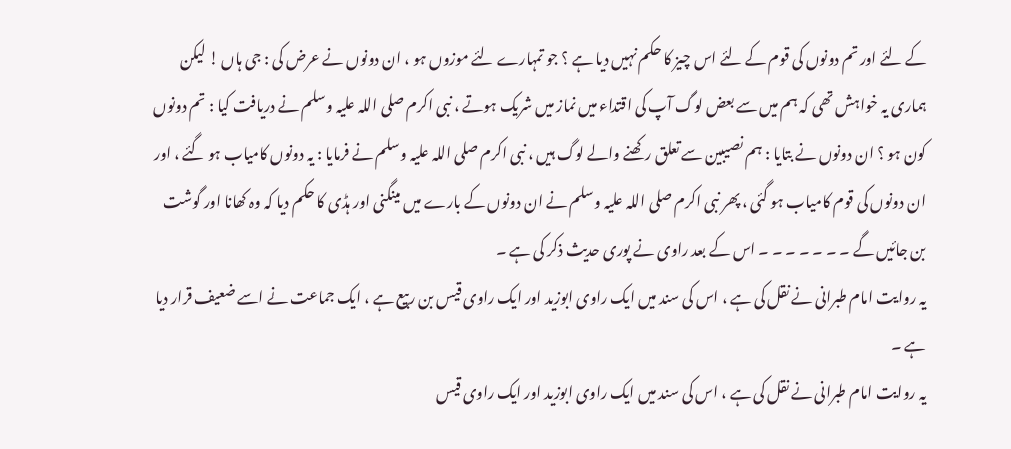کے لئے اور تم دونوں کی قوم کے لئے اس چیز کا حکم نہیں دیا ہے ؟ جو تمہارے لئے موزوں ہو ، ان دونوں نے عرض کی : جی ہاں ! لیکن ہماری یہ خواہش تھی کہ ہم میں سے بعض لوگ آپ کی اقتداء میں نماز میں شریک ہوتے ، نبی اکرم صلی اللہ علیہ وسلم نے دریافت کیا : تم دونوں کون ہو ؟ ان دونوں نے بتایا : ہم نصیبین سے تعلق رکھنے والے لوگ ہیں ، نبی اکرم صلی اللہ علیہ وسلم نے فرمایا : یہ دونوں کامیاب ہو گئے ، اور ان دونوں کی قوم کامیاب ہو گئی ، پھر نبی اکرم صلی اللہ علیہ وسلم نے ان دونوں کے بارے میں مینگنی اور ہڈی کا حکم دیا کہ وہ کھانا اور گوشت بن جائیں گے ۔ ۔ ۔ ۔ ۔ ۔ ۔ اس کے بعد راوی نے پوری حدیث ذکر کی ہے ۔
یہ روایت امام طبرانی نے نقل کی ہے ، اس کی سند میں ایک راوی ابوزید اور ایک راوی قیس بن ربیع ہے ، ایک جماعت نے اسے ضعیف قرار دیا ہے ۔
یہ روایت امام طبرانی نے نقل کی ہے ، اس کی سند میں ایک راوی ابوزید اور ایک راوی قیس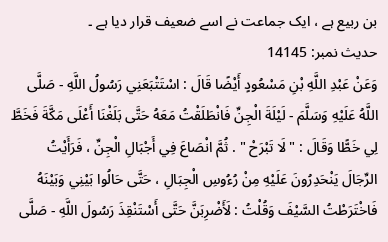بن ربیع ہے ، ایک جماعت نے اسے ضعیف قرار دیا ہے ۔
حدیث نمبر: 14145
وَعَنْ عَبْدِ اللَّهِ بْنِ مَسْعُودٍ أَيْضًا قَالَ : اسْتَتْبَعَنِي رَسُولُ اللَّهِ - صَلَّى اللَّهُ عَلَيْهِ وَسَلَّمَ - لَيْلَةَ الْجِنِّ فَانْطَلَقْتُ مَعَهُ حَتَّى بَلَغْنَا أَعْلَى مَكَّةَ فَخَطَّ لِي خَطًّا وَقَالَ : " لَا تَبْرَحْ " . ثُمَّ انْصَاعَ فِي أَجْبَالِ الْجِنِّ ، فَرَأَيْتُ الرِّجَالَ يَنْحَدِرُونَ عَلَيْهِ مِنْ رُءُوسِ الْجِبَالِ ، حَتَّى حَالُوا بَيْنِي وَبَيْنَهُ فَاخْتَرَطْتُ السَّيْفَ وَقُلْتُ : لَأَضْرِبَنَّ حَتَّى أَسْتَنْقِذَ رَسُولَ اللَّهِ - صَلَّى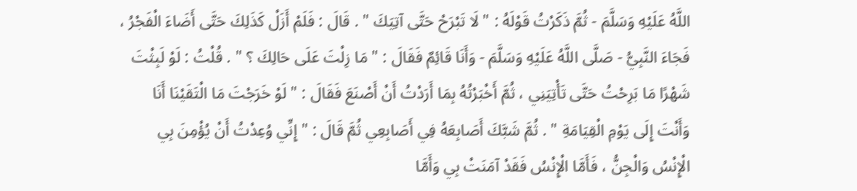اللَّهُ عَلَيْهِ وَسَلَّمَ - ثُمَّ ذَكَرْتُ قَوْلَهُ : " لَا تَبْرَحْ حَتَّى آتِيَكَ " . قَالَ : فَلَمْ أَزَلْ كَذَلِكَ حَتَّى أَضَاءَ الْفَجْرُ ، فَجَاءَ النَّبِيُّ - صَلَّى اللَّهُ عَلَيْهِ وَسَلَّمَ - وَأَنَا قَائِمٌ فَقَالَ : " مَا زِلْتَ عَلَى حَالِكَ ؟ " . قُلْتُ : لَوْ لَبِثْتَ شَهْرًا مَا بَرِحْتُ حَتَّى تَأْتِيَنِي ، ثُمَّ أَخْبَرْتُهُ بِمَا أَرَدْتُ أَنْ أَصْنَعَ فَقَالَ : " لَوْ خَرَجْتَ مَا الْتَقَيْنَا أَنَا وَأَنْتَ إِلَى يَوْمِ الْقِيَامَةِ " . ثُمَّ شَبَّكَ أَصَابِعَهُ فِي أَصَابِعِي ثُمَّ قَالَ : " إِنِّي وُعِدْتُ أَنْ يُؤْمِنَ بِي الْإِنْسُ وَالْجِنُّ ، فَأَمَّا الْإِنْسُ فَقَدْ آمَنَتْ بِي وَأَمَّا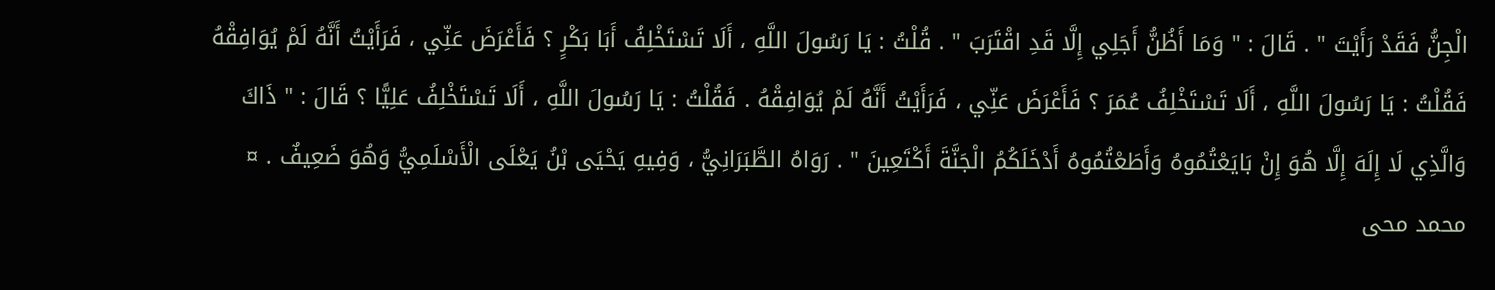الْجِنُّ فَقَدْ رَأَيْتَ " . قَالَ : " وَمَا أَظُنُّ أَجَلِي إِلَّا قَدِ اقْتَرَبَ " . قُلْتُ : يَا رَسُولَ اللَّهِ ، أَلَا تَسْتَخْلِفُ أَبَا بَكْرٍ ؟ فَأَعْرَضَ عَنِّي ، فَرَأَيْتُ أَنَّهُ لَمْ يُوَافِقْهُ فَقُلْتُ : يَا رَسُولَ اللَّهِ ، أَلَا تَسْتَخْلِفُ عُمَرَ ؟ فَأَعْرَضَ عَنِّي ، فَرَأَيْتُ أَنَّهُ لَمْ يُوَافِقْهُ . فَقُلْتُ : يَا رَسُولَ اللَّهِ ، أَلَا تَسْتَخْلِفُ عَلِيًّا ؟ قَالَ : " ذَاكَ وَالَّذِي لَا إِلَهَ إِلَّا هُوَ إِنْ بَايَعْتُمُوهُ وَأَطَعْتُمُوهُ أَدْخَلَكُمُ الْجَنَّةَ أَكْتَعِينَ " . رَوَاهُ الطَّبَرَانِيُّ ، وَفِيهِ يَحْيَى بْنُ يَعْلَى الْأَسْلَمِيُّ وَهُوَ ضَعِيفٌ . ¤
محمد محی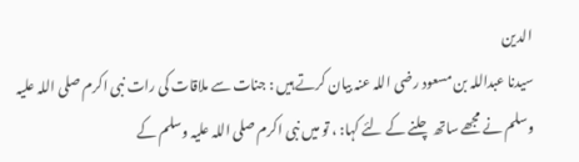الدین
سیدنا عبداللہ بن مسعود رضی اللہ عنہ بیان کرتے ہیں : جنات سے ملاقات کی رات نبی اکرم صلی اللہ علیہ وسلم نے مجھے ساتھ چلنے کے لئے کہا: ، تو میں نبی اکرم صلی اللہ علیہ وسلم کے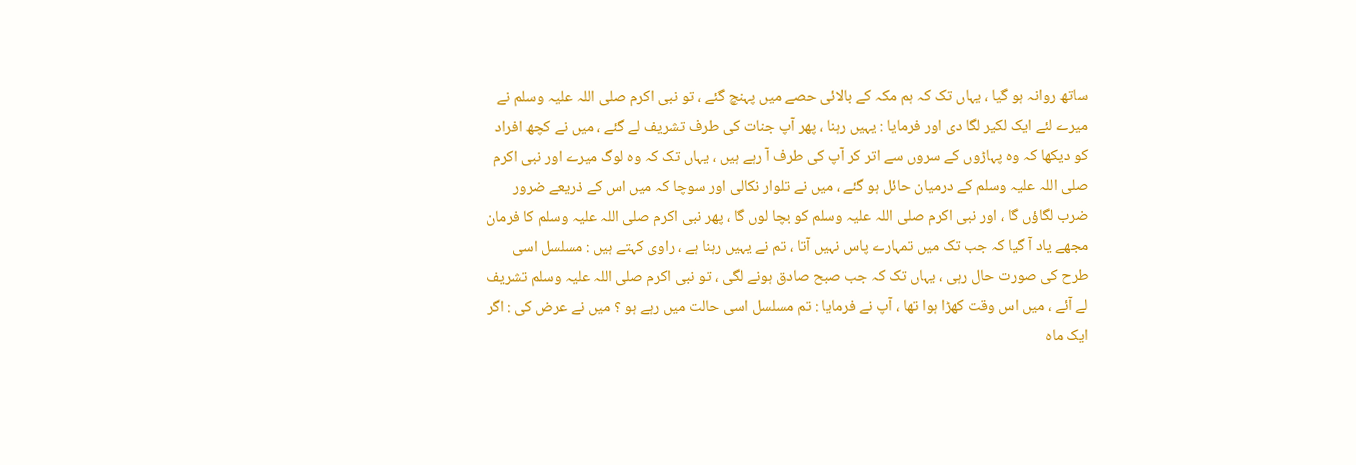ساتھ روانہ ہو گیا ، یہاں تک کہ ہم مکہ کے بالائی حصے میں پہنچ گئے ، تو نبی اکرم صلی اللہ علیہ وسلم نے میرے لئے ایک لکیر لگا دی اور فرمایا : یہیں رہنا ، پھر آپ جنات کی طرف تشریف لے گئے ، میں نے کچھ افراد کو دیکھا کہ وہ پہاڑوں کے سروں سے اتر کر آپ کی طرف آ رہے ہیں ، یہاں تک کہ وہ لوگ میرے اور نبی اکرم صلی اللہ علیہ وسلم کے درمیان حائل ہو گئے ، میں نے تلوار نکالی اور سوچا کہ میں اس کے ذریعے ضرور ضرب لگاؤں گا ، اور نبی اکرم صلی اللہ علیہ وسلم کو بچا لوں گا ، پھر نبی اکرم صلی اللہ علیہ وسلم کا فرمان مجھے یاد آ گیا کہ جب تک میں تمہارے پاس نہیں آتا ، تم نے یہیں رہنا ہے ، راوی کہتے ہیں : مسلسل اسی طرح کی صورت حال رہی ، یہاں تک کہ جب صبح صادق ہونے لگی ، تو نبی اکرم صلی اللہ علیہ وسلم تشریف لے آئے ، میں اس وقت کھڑا ہوا تھا ، آپ نے فرمایا : تم مسلسل اسی حالت میں رہے ہو ؟ میں نے عرض کی : اگر ایک ماہ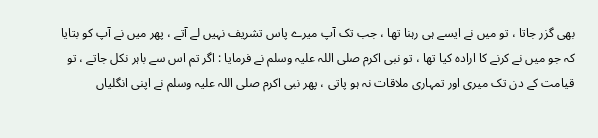بھی گزر جاتا ، تو میں نے ایسے ہی رہنا تھا ، جب تک آپ میرے پاس تشریف نہیں لے آتے ، پھر میں نے آپ کو بتایا کہ جو میں نے کرنے کا ارادہ کیا تھا ، تو نبی اکرم صلی اللہ علیہ وسلم نے فرمایا : اگر تم اس سے باہر نکل جاتے ، تو قیامت کے دن تک میری اور تمہاری ملاقات نہ ہو پاتی ، پھر نبی اکرم صلی اللہ علیہ وسلم نے اپنی انگلیاں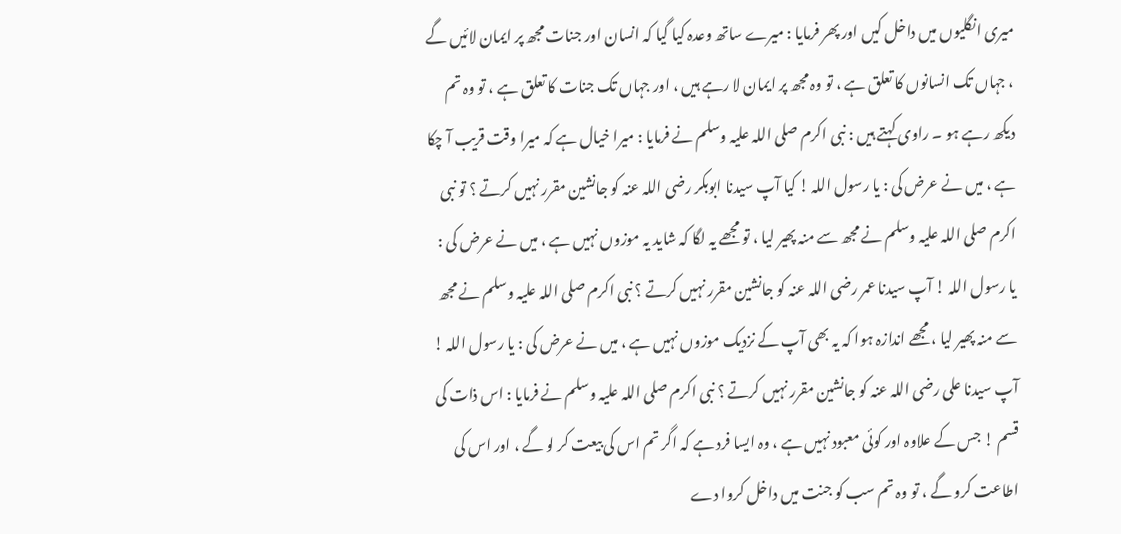میری انگلیوں میں داخل کیں اور پھر فرمایا : میرے ساتھ وعدہ کیا گیا کہ انسان اور جنات مجھ پر ایمان لائیں گے ، جہاں تک انسانوں کا تعلق ہے ، تو وہ مجھ پر ایمان لا رہے ہیں ، اور جہاں تک جنات کا تعلق ہے ، تو وہ تم دیکھ رہے ہو ۔ راوی کہتے ہیں : نبی اکرم صلی اللہ علیہ وسلم نے فرمایا : میرا خیال ہے کہ میرا وقت قریب آ چکا ہے ، میں نے عرض کی : یا رسول اللہ ! کیا آپ سیدنا ابوبکر رضی اللہ عنہ کو جانشین مقرر نہیں کرتے ؟ تو نبی اکرم صلی اللہ علیہ وسلم نے مجھ سے منہ پھیر لیا ، تو مجھے یہ لگا کہ شاید یہ موزوں نہیں ہے ، میں نے عرض کی : یا رسول اللہ ! آپ سیدنا عمر رضی اللہ عنہ کو جانشین مقرر نہیں کرتے ؟ نبی اکرم صلی اللہ علیہ وسلم نے مجھ سے منہ پھیر لیا ، مجھے اندازہ ہوا کہ یہ بھی آپ کے نزدیک موزوں نہیں ہے ، میں نے عرض کی : یا رسول اللہ ! آپ سیدنا علی رضی اللہ عنہ کو جانشین مقرر نہیں کرتے ؟ نبی اکرم صلی اللہ علیہ وسلم نے فرمایا : اس ذات کی قسم ! جس کے علاوہ اور کوئی معبود نہیں ہے ، وہ ایسا فرد ہے کہ اگر تم اس کی بیعت کر لو گے ، اور اس کی اطاعت کرو گے ، تو وہ تم سب کو جنت میں داخل کروا دے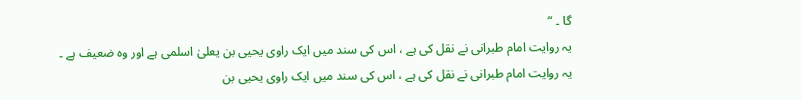گا ۔ “
یہ روایت امام طبرانی نے نقل کی ہے ، اس کی سند میں ایک راوی یحیی بن یعلیٰ اسلمی ہے اور وہ ضعیف ہے ۔
یہ روایت امام طبرانی نے نقل کی ہے ، اس کی سند میں ایک راوی یحیی بن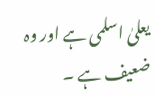یعلیٰ اسلمی ہے اور وہ ضعیف ہے ۔